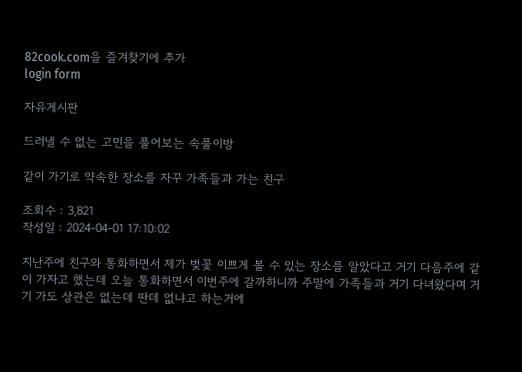82cook.com을 즐겨찾기에 추가
login form

자유게시판

드러낼 수 없는 고민을 풀어보는 속풀이방

같이 가기로 약속한 장소를 자꾸 가족들과 가는 친구

조회수 : 3,821
작성일 : 2024-04-01 17:10:02

지난주에 친구와 통화하면서 제가 벚꽃 이쁘게 볼 수 있는 장소를 알았다고 거기 다음주에 같이 가자고 했는데 오늘 통화하면서 이번주에 갈까하니까 주말에 가족들과 거기 다녀왔다며 거기 가도 상관은 없는데 딴데 없냐고 하는거에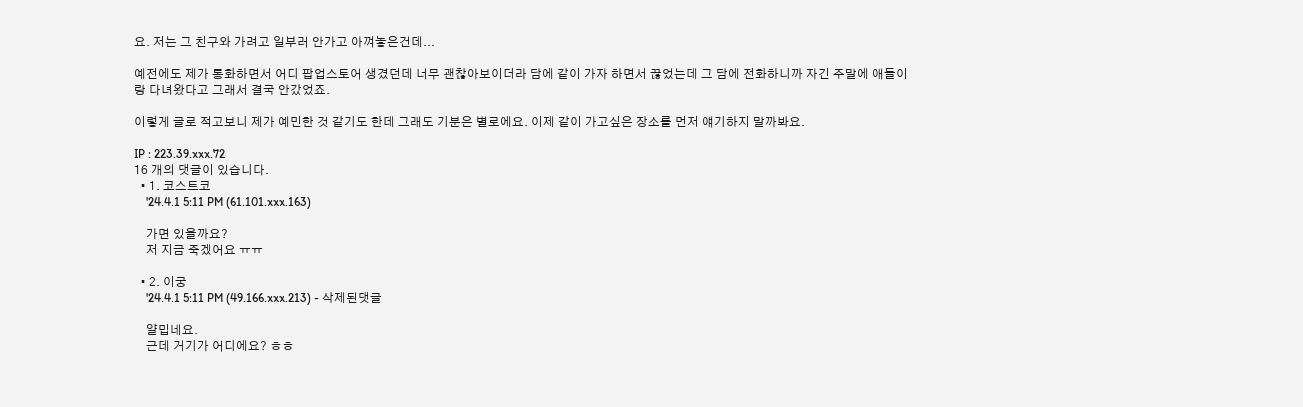요. 저는 그 친구와 가려고 일부러 안가고 아껴놓은건데...

예전에도 제가 통화하면서 어디 팝업스토어 생겼던데 너무 괜찮아보이더라 담에 같이 가자 하면서 끊었는데 그 담에 전화하니까 자긴 주말에 애들이랑 다녀왔다고 그래서 결국 안갔었죠.

이렇게 글로 적고보니 제가 예민한 것 같기도 한데 그래도 기분은 별로에요. 이제 같이 가고싶은 장소를 먼저 얘기하지 말까봐요.

IP : 223.39.xxx.72
16 개의 댓글이 있습니다.
  • 1. 코스트코
    '24.4.1 5:11 PM (61.101.xxx.163)

    가면 있을까요?
    저 지금 죽겠어요 ㅠㅠ

  • 2. 이궁
    '24.4.1 5:11 PM (49.166.xxx.213) - 삭제된댓글

    얄밉네요.
    근데 거기가 어디에요? ㅎㅎ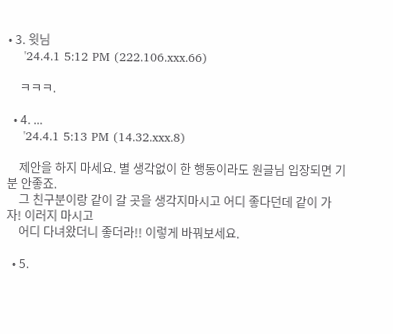• 3. 윗님
    '24.4.1 5:12 PM (222.106.xxx.66)

    ㅋㅋㅋ.

  • 4. ...
    '24.4.1 5:13 PM (14.32.xxx.8)

    제안을 하지 마세요. 별 생각없이 한 행동이라도 원글님 입장되면 기분 안좋죠.
    그 친구분이랑 같이 갈 곳을 생각지마시고 어디 좋다던데 같이 가자! 이러지 마시고
    어디 다녀왔더니 좋더라!! 이렇게 바꿔보세요.

  • 5.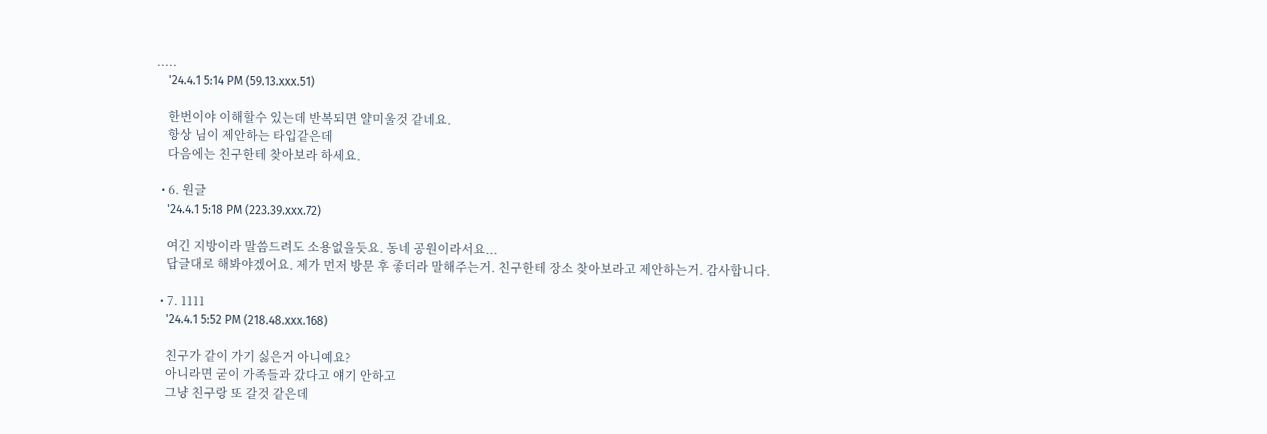.....
    '24.4.1 5:14 PM (59.13.xxx.51)

    한번이야 이해할수 있는데 반복되면 얄미울것 같네요.
    항상 님이 제안하는 타입같은데
    다음에는 친구한테 찾아보라 하세요.

  • 6. 원글
    '24.4.1 5:18 PM (223.39.xxx.72)

    여긴 지방이라 말씀드려도 소용없을듯요. 동네 공원이라서요...
    답글대로 해봐야겠어요. 제가 먼저 방문 후 좋더라 말해주는거. 친구한테 장소 찾아보라고 제안하는거. 감사합니다.

  • 7. 1111
    '24.4.1 5:52 PM (218.48.xxx.168)

    친구가 같이 가기 싫은거 아니예요?
    아니라면 굳이 가족들과 갔다고 얘기 안하고
    그냥 친구랑 또 갈것 같은데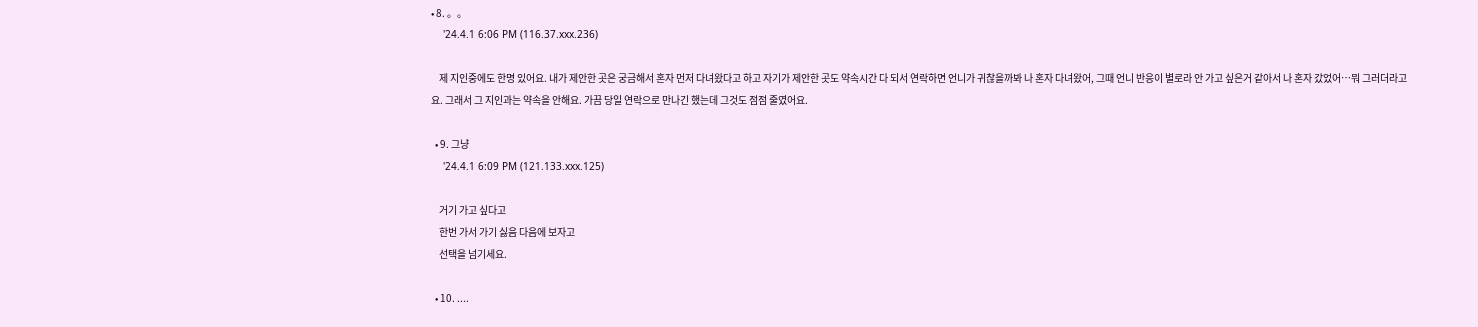• 8. 。。
    '24.4.1 6:06 PM (116.37.xxx.236)

    제 지인중에도 한명 있어요. 내가 제안한 곳은 궁금해서 혼자 먼저 다녀왔다고 하고 자기가 제안한 곳도 약속시간 다 되서 연락하면 언니가 귀찮을까봐 나 혼자 다녀왔어, 그때 언니 반응이 별로라 안 가고 싶은거 같아서 나 혼자 갔었어…뭐 그러더라고요. 그래서 그 지인과는 약속을 안해요. 가끔 당일 연락으로 만나긴 했는데 그것도 점점 줄였어요.

  • 9. 그냥
    '24.4.1 6:09 PM (121.133.xxx.125)

    거기 가고 싶다고
    한번 가서 가기 싫음 다음에 보자고
    선택을 넘기세요.

  • 10. ....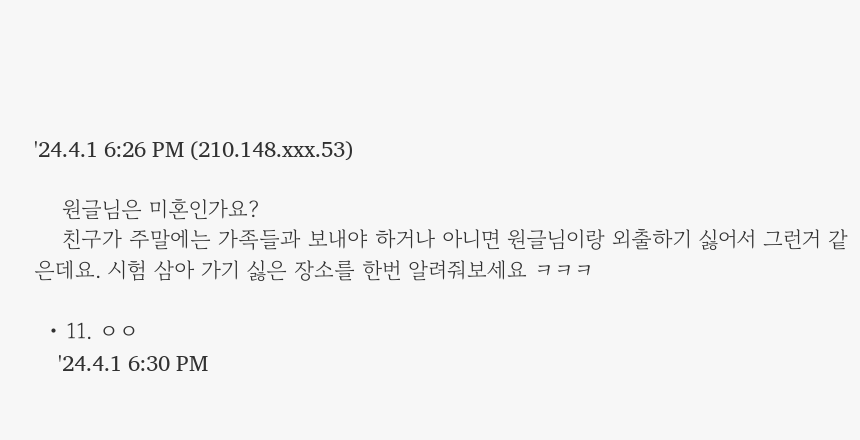'24.4.1 6:26 PM (210.148.xxx.53)

    원글님은 미혼인가요?
    친구가 주말에는 가족들과 보내야 하거나 아니면 원글님이랑 외출하기 싫어서 그런거 같은데요. 시험 삼아 가기 싫은 장소를 한번 알려줘보세요 ㅋㅋㅋ

  • 11. ㅇㅇ
    '24.4.1 6:30 PM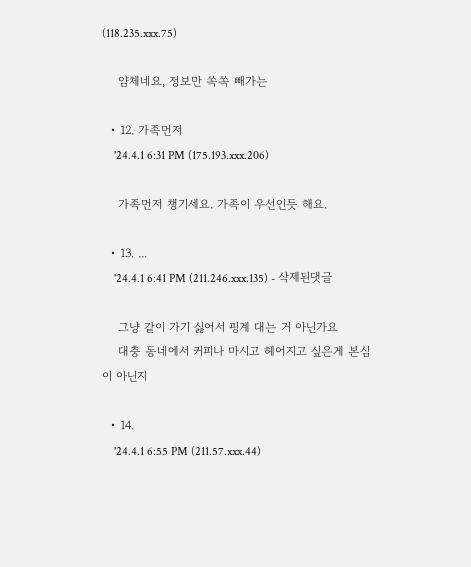(118.235.xxx.75)

    얌체네요, 정보만 쏙쏙 빼가는

  • 12. 가족먼저
    '24.4.1 6:31 PM (175.193.xxx.206)

    가족먼저 챙기세요. 가족이 우선인듯 해요.

  • 13. ...
    '24.4.1 6:41 PM (211.246.xxx.135) - 삭제된댓글

    그냥 같이 가기 싫어서 핑계 대는 거 아닌가요
    대충 동네에서 커피나 마시고 헤어지고 싶은게 본심이 아닌지

  • 14.
    '24.4.1 6:55 PM (211.57.xxx.44)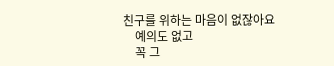친구를 위하는 마음이 없잖아요
    예의도 없고
    꼭 그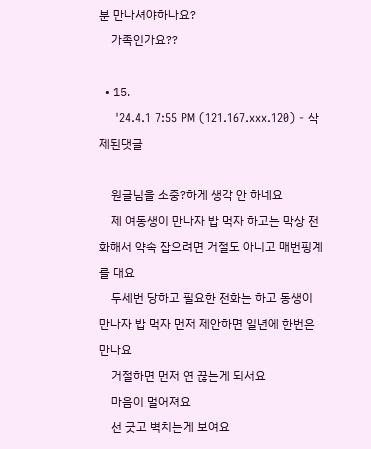분 만나셔야하나요?
    가족인가요??

  • 15.
    '24.4.1 7:55 PM (121.167.xxx.120) - 삭제된댓글

    원글님을 소중?하게 생각 안 하네요
    제 여동생이 만나자 밥 먹자 하고는 막상 전화해서 약속 잡으려면 거절도 아니고 매번핑계를 대요
    두세번 당하고 필요한 전화는 하고 동생이 만나자 밥 먹자 먼저 제안하면 일년에 한번은 만나요
    거절하면 먼저 연 끊는게 되서요
    마음이 멀어져요
    선 긋고 벽치는게 보여요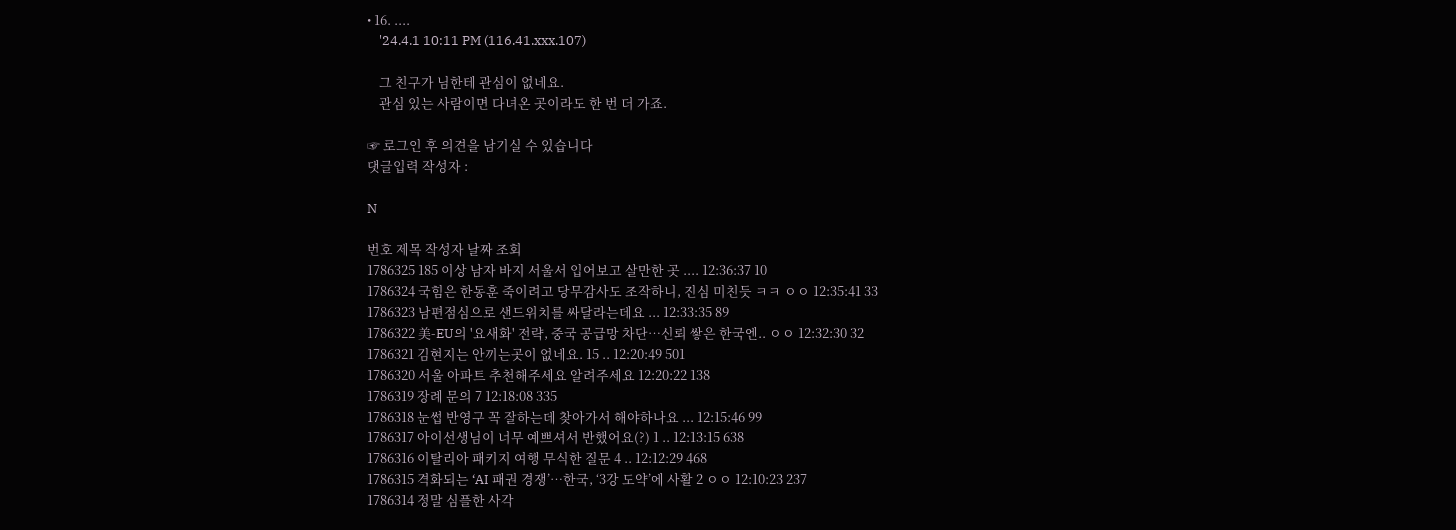• 16. ....
    '24.4.1 10:11 PM (116.41.xxx.107)

    그 친구가 님한테 관심이 없네요.
    관심 있는 사람이면 다녀온 곳이라도 한 번 더 가죠.

☞ 로그인 후 의견을 남기실 수 있습니다
댓글입력 작성자 :

N

번호 제목 작성자 날짜 조회
1786325 185 이상 남자 바지 서울서 입어보고 살만한 곳 .... 12:36:37 10
1786324 국힘은 한동훈 죽이려고 당무감사도 조작하니, 진심 미친듯 ㅋㅋ ㅇㅇ 12:35:41 33
1786323 남편점심으로 샌드위치를 싸달라는데요 ... 12:33:35 89
1786322 美-EU의 '요새화' 전략, 중국 공급망 차단…신뢰 쌓은 한국엔.. ㅇㅇ 12:32:30 32
1786321 김현지는 안끼는곳이 없네요. 15 .. 12:20:49 501
1786320 서울 아파트 추천해주세요 알려주세요 12:20:22 138
1786319 장례 문의 7 12:18:08 335
1786318 눈썹 반영구 꼭 잘하는데 찾아가서 해야하나요 ... 12:15:46 99
1786317 아이선생님이 너무 예쁘셔서 반했어요(?) 1 .. 12:13:15 638
1786316 이탈리아 패키지 여행 무식한 질문 4 .. 12:12:29 468
1786315 격화되는 ‘AI 패권 경쟁’…한국, ‘3강 도약’에 사활 2 ㅇㅇ 12:10:23 237
1786314 정말 심플한 사각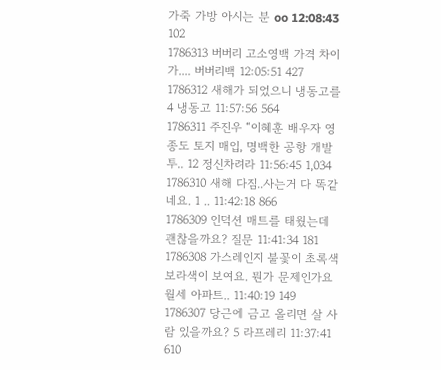가죽 가방 아시는 분 oo 12:08:43 102
1786313 버버리 고소영백 가격 차이가.... 버버리백 12:05:51 427
1786312 새해가 되었으니 냉동고를 4 냉동고 11:57:56 564
1786311 주진우 “이혜훈 배우자 영종도 토지 매입, 명백한 공항 개발 투.. 12 정신차려라 11:56:45 1,034
1786310 새해 다짐..사는거 다 똑같네요. 1 .. 11:42:18 866
1786309 인덕션 매트를 태웠는데 괜찮을까요? 질문 11:41:34 181
1786308 가스레인지 불꽃이 초록색 보라색이 보여요. 뭔가 문제인가요 월세 아파트.. 11:40:19 149
1786307 당근에 금고 올리면 살 사람 있을까요? 5 라프레리 11:37:41 610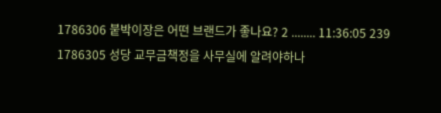1786306 붙박이장은 어떤 브랜드가 좋나요? 2 ........ 11:36:05 239
1786305 성당 교무금책정을 사무실에 알려야하나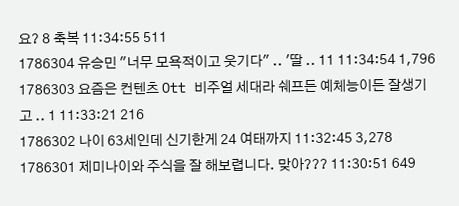요? 8 축복 11:34:55 511
1786304 유승민 "너무 모욕적이고 웃기다" .. '딸 .. 11 11:34:54 1,796
1786303 요즘은 컨텐츠 Ott 비주얼 세대라 쉐프든 예체능이든 잘생기고 .. 1 11:33:21 216
1786302 나이 63세인데 신기한게 24 여태까지 11:32:45 3,278
1786301 제미나이와 주식을 잘 해보렵니다. 맞아??? 11:30:51 649